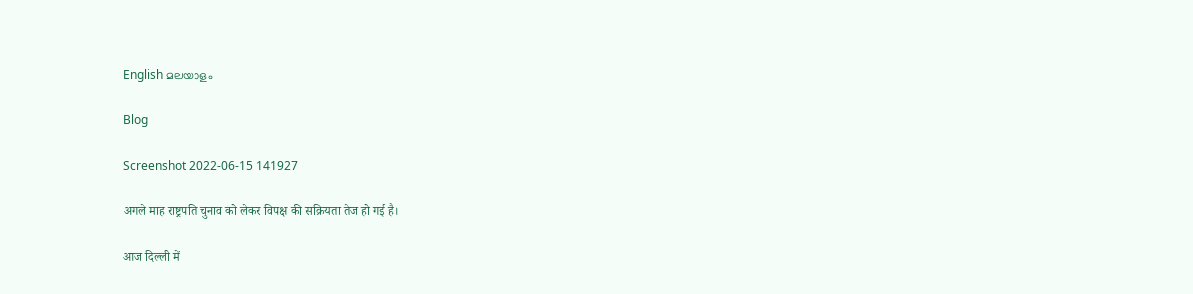English മലയാളം

Blog

Screenshot 2022-06-15 141927

अगले माह राष्ट्रपति चुनाव को लेकर विपक्ष की सक्रियता तेज हो गई है।

आज दिल्ली में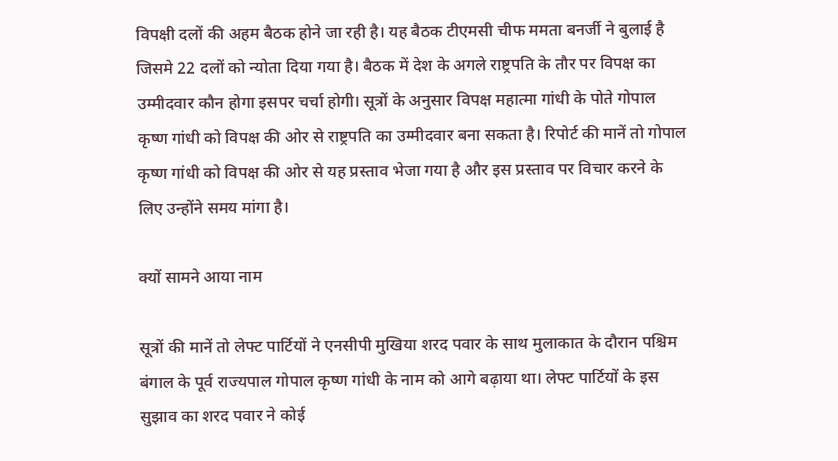विपक्षी दलों की अहम बैठक होने जा रही है। यह बैठक टीएमसी चीफ ममता बनर्जी ने बुलाई है जिसमे 22 दलों को न्योता दिया गया है। बैठक में देश के अगले राष्ट्रपति के तौर पर विपक्ष का उम्मीदवार कौन होगा इसपर चर्चा होगी। सूत्रों के अनुसार विपक्ष महात्मा गांधी के पोते गोपाल कृष्ण गांधी को विपक्ष की ओर से राष्ट्रपति का उम्मीदवार बना सकता है। रिपोर्ट की मानें तो गोपाल कृष्ण गांधी को विपक्ष की ओर से यह प्रस्ताव भेजा गया है और इस प्रस्ताव पर विचार करने के लिए उन्होंने समय मांगा है।

क्यों सामने आया नाम

सूत्रों की मानें तो लेफ्ट पार्टियों ने एनसीपी मुखिया शरद पवार के साथ मुलाकात के दौरान पश्चिम बंगाल के पूर्व राज्यपाल गोपाल कृष्ण गांधी के नाम को आगे बढ़ाया था। लेफ्ट पार्टियों के इस सुझाव का शरद पवार ने कोई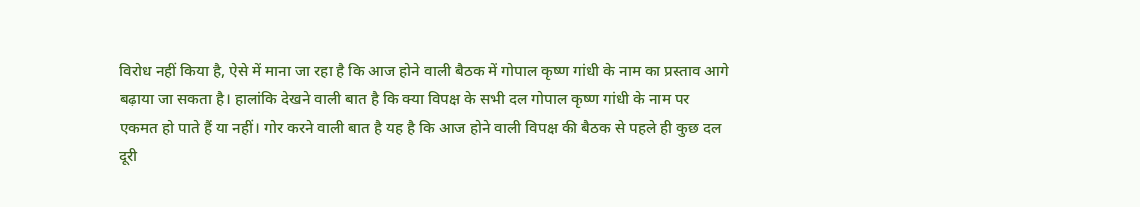विरोध नहीं किया है, ऐसे में माना जा रहा है कि आज होने वाली बैठक में गोपाल कृष्ण गांधी के नाम का प्रस्ताव आगे बढ़ाया जा सकता है। हालांकि देखने वाली बात है कि क्या विपक्ष के सभी दल गोपाल कृष्ण गांधी के नाम पर एकमत हो पाते हैं या नहीं। गोर करने वाली बात है यह है कि आज होने वाली विपक्ष की बैठक से पहले ही कुछ दल दूरी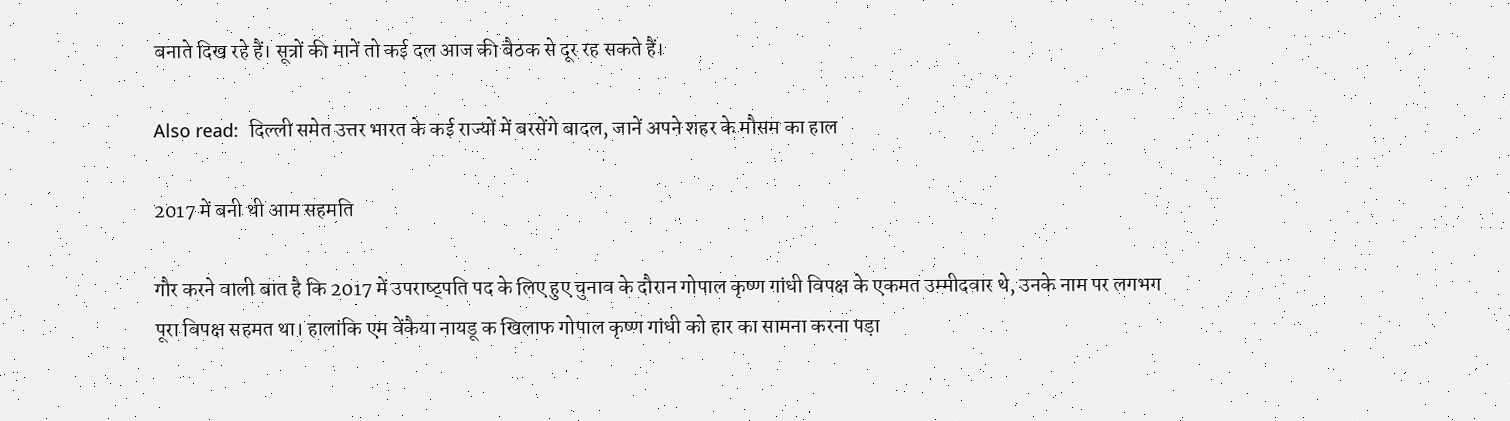बनाते दिख रहे हैं। सूत्रों की मानें तो कई दल आज की बैठक से दूर रह सकते हैं।

Also read:  दिल्ली समेत उत्तर भारत के कई राज्यों में बरसेंगे बादल, जानें अपने शहर के मौसम का हाल

2017 में बनी थी आम सहमति

गौर करने वाली बात है कि 2017 में उपराष्ट्पति पद के लिए हुए चुनाव के दौरान गोपाल कृष्ण गांधी विपक्ष के एकमत उम्मीदवार थे, उनके नाम पर लगभग पूरा विपक्ष सहमत था। हालांकि एम वेंकैया नायडू क खिलाफ गोपाल कृष्ण गांधी को हार का सामना करना पड़ा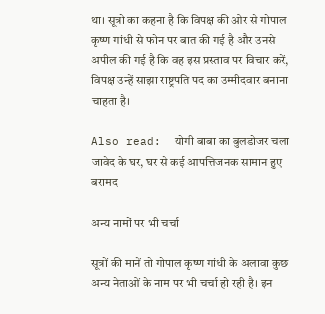था। सूत्रो का कहना है कि विपक्ष की ओर से गोपाल कृष्ण गांधी से फोन पर बात की गई है और उनसे अपील की गई है कि वह इस प्रस्ताव पर विचार करें, विपक्ष उन्हें साझा राष्ट्रपति पद का उम्मीदवार बनाना चाहता है।

Also read:  योगी बाबा का बुलडोजर चला जावेद के घर, घर से कई आपत्तिजनक सामान हुए बरामद

अन्य नामों पर भी चर्चा

सूत्रों की मानें तो गोपाल कृष्ण गांधी के अलावा कुछ अन्य नेताओं के नाम पर भी चर्चा हो रही है। इन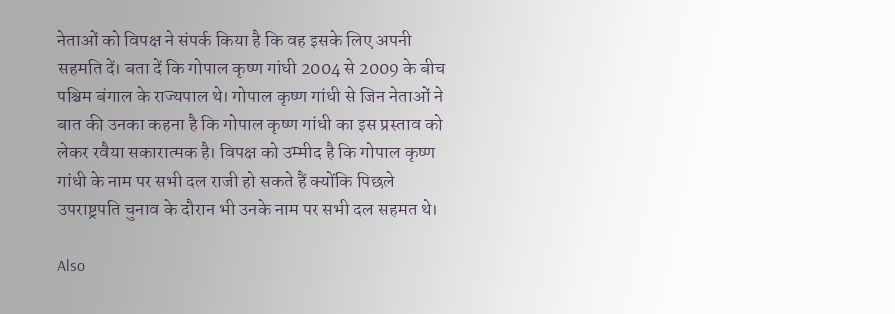नेताओं को विपक्ष ने संपर्क किया है कि वह इसके लिए अपनी सहमति दें। बता दें कि गोपाल कृष्ण गांधी 2004 से 2009 के बीच पश्चिम बंगाल के राज्यपाल थे। गोपाल कृष्ण गांधी से जिन नेताओं ने बात की उनका कहना है कि गोपाल कृष्ण गांधी का इस प्रस्ताव को लेकर रवैया सकारात्मक है। विपक्ष को उम्मीद है कि गोपाल कृष्ण गांधी के नाम पर सभी दल राजी हो सकते हैं क्योंकि पिछले उपराष्ट्रपति चुनाव के दौरान भी उनके नाम पर सभी दल सहमत थे।

Also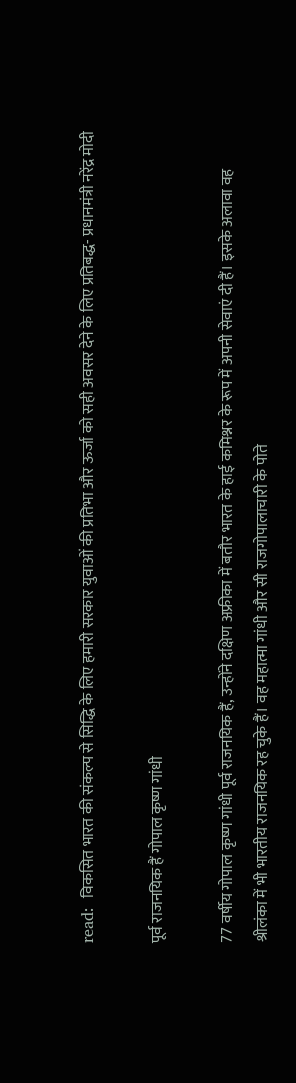read:  विकसित भारत की संकल्प से सिद्धि के लिए हमारी सरकार युवाओं की प्रतिभा और ऊर्जा को सही अवसर देने के लिए प्रतिबद्ध- प्रधानमंत्री नरेंद्र मोदी

पूर्व राजनयिक हैं गोपाल कृष्ण गांधी

77 वर्षीय गोपाल कृष्ण गांधी पूर्व राजनयिक हैं, उन्होंने दक्षिण अफ्रीका में बतौर भारत के हाई कमिश्नर के रूप में अपनी सेवाएं दी हैं। इसके अलावा वह श्रीलंका में भी भारतीय राजनयिक रह चुके हैं। वह महात्मा गांधी और सी राजगोपालाचारी के पोते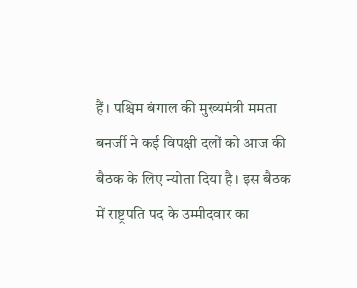हैं। पश्चिम बंगाल की मुख्यमंत्री ममता बनर्जी ने कई विपक्षी दलों को आज की बैठक के लिए न्योता दिया है। इस बैठक में राष्ट्रपति पद के उम्मीदवार का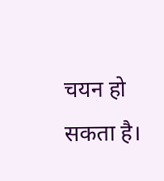चयन हो सकता है।